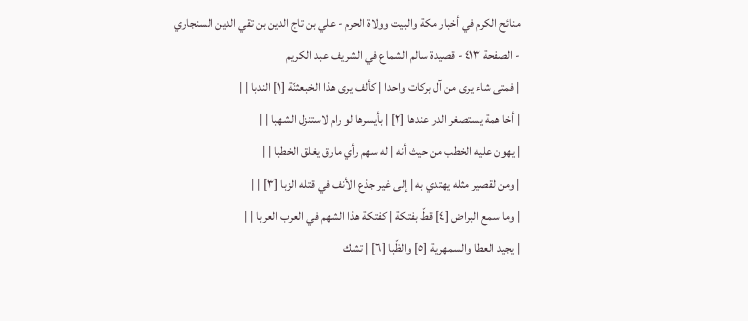منائح الكرم في أخبار مكة والبيت وولاة الحرم - علي بن تاج الدين بن تقي الدين السنجاري - الصفحة ٤١٣ - قصيدة سالم الشماع في الشريف عبد الكريم
| فمتى شاء يرى من آل بركات واحدا | كألف يرى هذا الخبعثنّة [١] الندبا | |
| أخا همة يستصغر الدر عندها [٢] | بأيسرها لو رام لاستنزل الشهبا | |
| يهون عليه الخطب من حيث أنه | له سهم رأي مارق يغلق الخطبا | |
| ومن لقصير مثله يهتدي به | إلى غير جذع الأنف في قتله الزبا [٣] | |
| وما سمع البراض [٤] قطّ بفتكة | كفتكة هذا الشهم في العرب العربا | |
| يجيد العطا والسمهرية [٥] والظّبا [٦] | تشك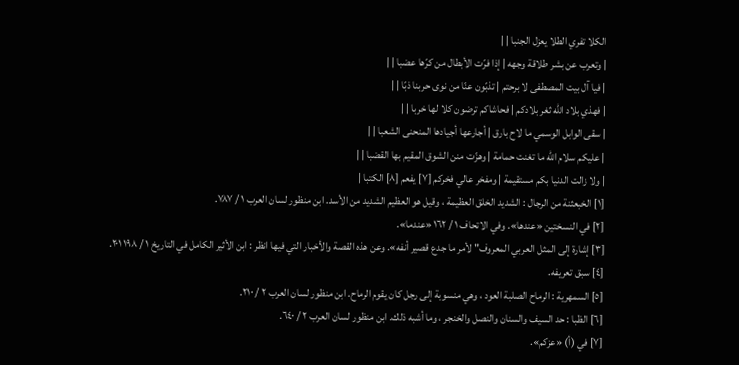الكلا تفري الطلا يعزل الجنبا | |
| وتعرب عن بشر طلاقة وجهه | إذا فرّت الأبطال من كرّها عضبا | |
| فيا آل بيت المصطفى لا برحتم | تذبّون عنّا من نوى حربنا ذبّا | |
| فهذي بلاد الله ثغر بلادكم | فحاشاكم ترضون كلا لها خربا | |
| سقى الوابل الوسمي ما لاح بارق | أجارعها أجيادها المنحنى الشعبا | |
| عليكم سلام الله ما تغنت حمامة | وهزّت منن الشوق المقيم بها القضبا | |
| ولا زالت الدنيا بكم مستقيمة | ومفخر عالي فخركم [٧] يفعم [٨] الكتبا |
[١] الخبعثنة من الرجال : الشديد الخلق العظيمة ، وقيل هو العظيم الشديد من الأسد. ابن منظور لسان العرب ١ / ٧٨٧.
[٢] في النسختين «عندها». وفي الاتحاف ١ / ١٦٢ «عندما».
[٣] إشارة إلى المثل العربي المعروف" لأمر ما جدع قصير أنفه». وعن هذه القصة والأخبار التي فيها انظر : ابن الأثير الكامل في التاريخ ١ / ١٩٨ ٢٠١.
[٤] سبق تعريفه.
[٥] السمهرية : الرماح الصلبة العود ، وهي منسوبة إلى رجل كان يقوم الرماح. ابن منظور لسان العرب ٢ / ٢١٠.
[٦] الظبا : حد السيف والسنان والنصل والخنجر ، وما أشبه ذلك. ابن منظور لسان العرب ٢ / ٦٤٠.
[٧] في (أ) «عزكم».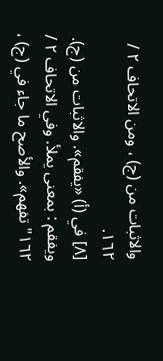والاثبات من (ج) ، ومن الاتحاف ٢ / ١٦٢.
[٨] في (أ) «يفقم». والاثبات من (ج). ويفقم : بمعنى يملأ. وفي الاتحاف ٢ / ١٦٢" تفهم». والأصح ما جاء في (ج) ،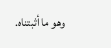وهو ما أثبتناه.